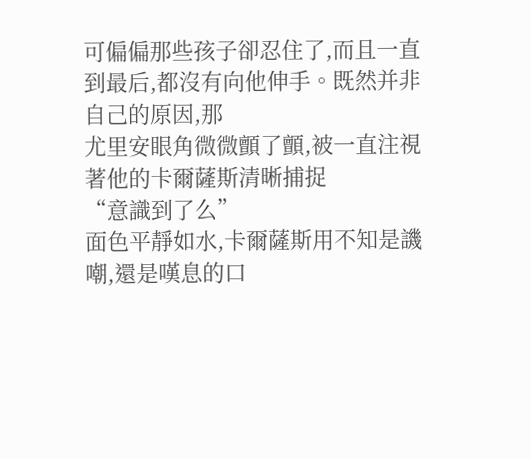可偏偏那些孩子卻忍住了,而且一直到最后,都沒有向他伸手。既然并非自己的原因,那
尤里安眼角微微顫了顫,被一直注視著他的卡爾薩斯清晰捕捉
“意識到了么”
面色平靜如水,卡爾薩斯用不知是譏嘲,還是嘆息的口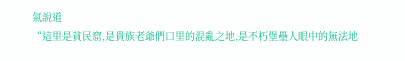氣說道
“這里是貧民窟,是貴族老爺們口里的混亂之地,是不朽堡壘人眼中的無法地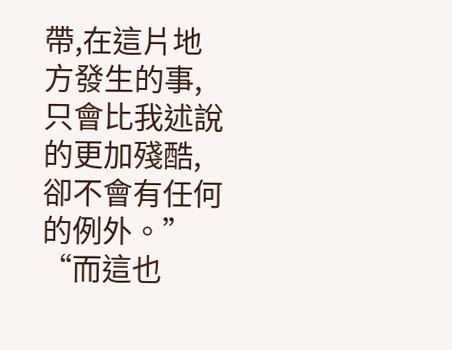帶,在這片地方發生的事,只會比我述說的更加殘酷,卻不會有任何的例外。”
“而這也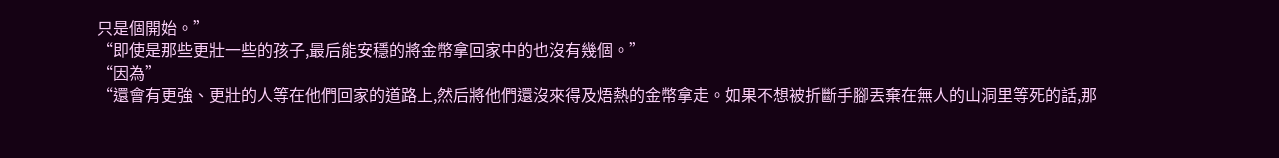只是個開始。”
“即使是那些更壯一些的孩子,最后能安穩的將金幣拿回家中的也沒有幾個。”
“因為”
“還會有更強、更壯的人等在他們回家的道路上,然后將他們還沒來得及焐熱的金幣拿走。如果不想被折斷手腳丟棄在無人的山洞里等死的話,那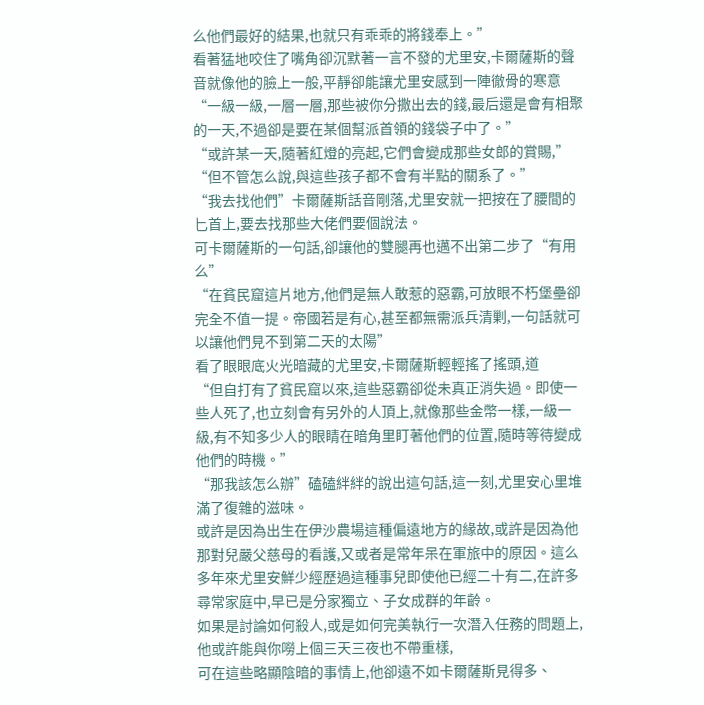么他們最好的結果,也就只有乖乖的將錢奉上。”
看著猛地咬住了嘴角卻沉默著一言不發的尤里安,卡爾薩斯的聲音就像他的臉上一般,平靜卻能讓尤里安感到一陣徹骨的寒意“一級一級,一層一層,那些被你分撒出去的錢,最后還是會有相聚的一天,不過卻是要在某個幫派首領的錢袋子中了。”
“或許某一天,隨著紅燈的亮起,它們會變成那些女郎的賞賜,”
“但不管怎么說,與這些孩子都不會有半點的關系了。”
“我去找他們”卡爾薩斯話音剛落,尤里安就一把按在了腰間的匕首上,要去找那些大佬們要個說法。
可卡爾薩斯的一句話,卻讓他的雙腿再也邁不出第二步了“有用么”
“在貧民窟這片地方,他們是無人敢惹的惡霸,可放眼不朽堡壘卻完全不值一提。帝國若是有心,甚至都無需派兵清剿,一句話就可以讓他們見不到第二天的太陽”
看了眼眼底火光暗藏的尤里安,卡爾薩斯輕輕搖了搖頭,道
“但自打有了貧民窟以來,這些惡霸卻從未真正消失過。即使一些人死了,也立刻會有另外的人頂上,就像那些金幣一樣,一級一級,有不知多少人的眼睛在暗角里盯著他們的位置,隨時等待變成他們的時機。”
“那我該怎么辦”磕磕絆絆的說出這句話,這一刻,尤里安心里堆滿了復雜的滋味。
或許是因為出生在伊沙農場這種偏遠地方的緣故,或許是因為他那對兒嚴父慈母的看護,又或者是常年呆在軍旅中的原因。這么多年來尤里安鮮少經歷過這種事兒即使他已經二十有二,在許多尋常家庭中,早已是分家獨立、子女成群的年齡。
如果是討論如何殺人,或是如何完美執行一次潛入任務的問題上,他或許能與你嘮上個三天三夜也不帶重樣,
可在這些略顯陰暗的事情上,他卻遠不如卡爾薩斯見得多、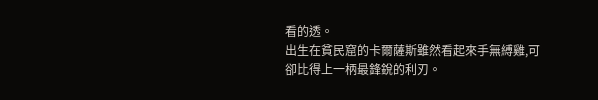看的透。
出生在貧民窟的卡爾薩斯雖然看起來手無縛雞,可卻比得上一柄最鋒銳的利刃。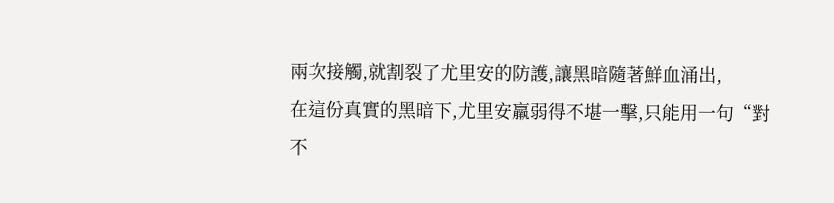兩次接觸,就割裂了尤里安的防護,讓黑暗隨著鮮血涌出,
在這份真實的黑暗下,尤里安羸弱得不堪一擊,只能用一句“對不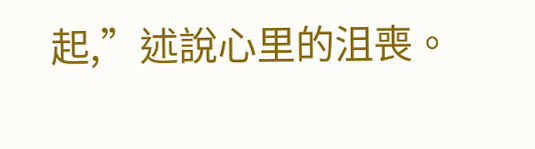起,”述說心里的沮喪。